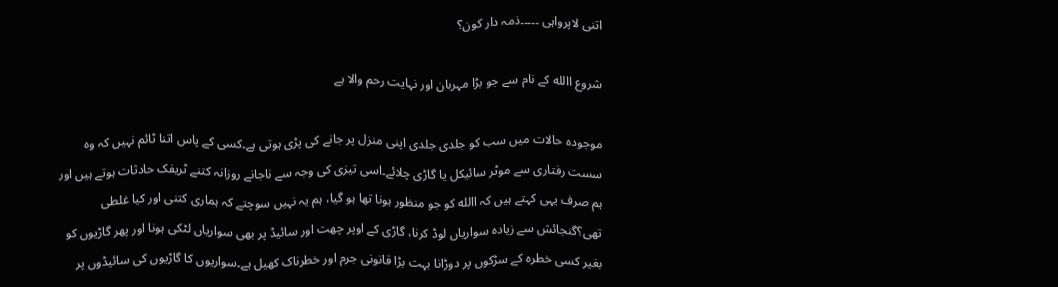اتنی لاپرواہی ۔۔۔۔۔ذمہ دار کون؟

شروع االله کے نام سے جو بڑا مہربان اور نہایت رحم والا ہے

موجودہ حالات میں سب کو جلدی جلدی اپنی منزل پر جانے کی پڑی ہوتی ہے۔کسی کے پاس اتنا ٹائم نہیں کہ وہ سست رفتاری سے موٹر سائیکل یا گاڑی چلائے۔اسی تیزی کی وجہ سے ناجانے روزانہ کتنے ٹریفک حادثات ہوتے ہیں اور ہم صرف یہی کہتے ہیں کہ االله کو جو منظور ہونا تھا ہو گیا، ہم یہ نہیں سوچتے کہ ہماری کتنی اور کیا غلطی تھی؟گنجائش سے زیادہ سواریاں لوڈ کرنا، گاڑی کے اوپر چھت اور سائیڈ پر بھی سواریاں لٹکی ہونا اور پھر گاڑیوں کو بغیر کسی خطرہ کے سڑکوں پر دوڑانا بہت بڑا قانونی جرم اور خطرناک کھیل ہے۔سواریوں کا گاڑیوں کی سائیڈوں پر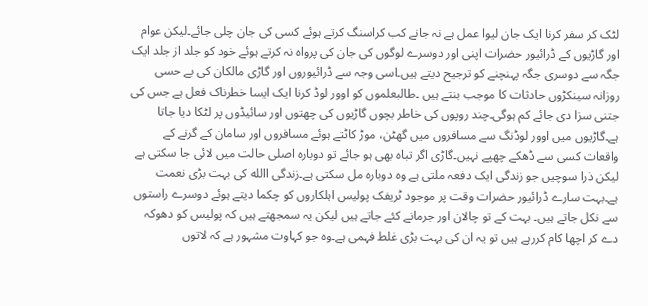لٹک کر سفر کرنا ایک جان لیوا عمل ہے نہ جانے کب کراسنگ کرتے ہوئے کسی کی جان چلی جائے۔لیکن عوام اور گاڑیوں کے ڈرائیور حضرات اپنی اور دوسرے لوگوں کی جان کی پرواہ نہ کرتے ہوئے خود کو جلد از جلد ایک جگہ سے دوسری جگہ پہنچنے کو ترجیح دیتے ہیں۔اسی وجہ سے ڈرائیوروں اور گاڑی مالکان کی بے حسی روزانہ سینکڑوں حادثات کا موجب بنتے ہیں ۔طالبعلموں کو اوور لوڈ کرنا ایک ایسا خطرناک فعل ہے جس کی جتنی سزا دی جائے کم ہوگی۔چند روپوں کی خاطر بچوں گاڑیوں کی چھتوں اور سائیڈوں پر لٹکا دیا جاتا ہے۔گاڑیوں میں اوور لوڈنگ سے مسافروں میں گھٹن، موڑ کاٹتے ہوئے مسافروں اور سامان کے گرنے کے واقعات کسی سے ڈھکے چھپے نہیں۔گاڑی اگر تباہ بھی ہو جائے تو دوبارہ اصلی حالت میں لائی جا سکتی ہے لیکن ذرا سوچیں جو زندگی ایک دفعہ ملتی ہے وہ دوبارہ مل سکتی ہے۔زندگی االله کی بہت بڑی نعمت ہے۔بہت سارے ڈرائیور حضرات وقت پر موجود ٹریفک پولیس اہلکاروں کو چکما دیتے ہوئے دوسرے راستوں سے نکل جاتے ہیں۔ بہت کے تو چالان اور جرمانے کئے جاتے ہیں لیکن یہ سمجھتے ہیں کہ پولیس کو دھوکہ دے کر اچھا کام کررہے ہیں تو یہ ان کی بہت بڑی غلط فہمی ہے۔وہ جو کہاوت مشہور ہے کہ لاتوں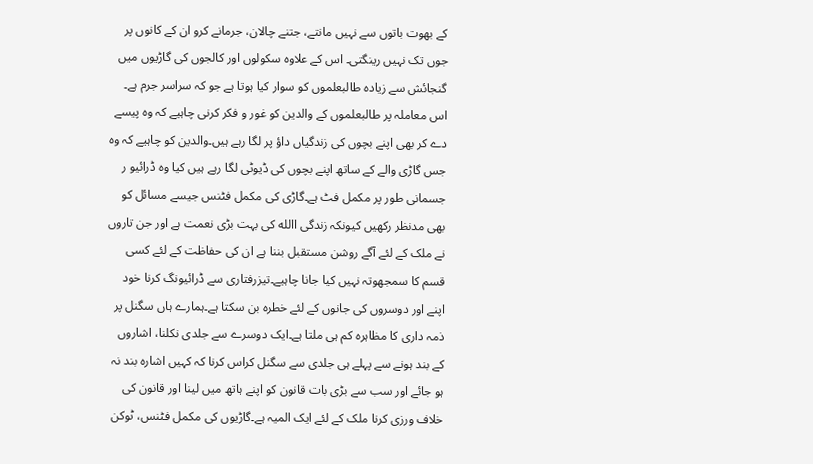کے بھوت باتوں سے نہیں مانتے، جتنے چالان، جرمانے کرو ان کے کانوں پر جوں تک نہیں رینگتی۔ اس کے علاوہ سکولوں اور کالجوں کی گاڑیوں میں گنجائش سے زیادہ طالبعلموں کو سوار کیا ہوتا ہے جو کہ سراسر جرم ہے۔ اس معاملہ پر طالبعلموں کے والدین کو غور و فکر کرنی چاہیے کہ وہ پیسے دے کر بھی اپنے بچوں کی زندگیاں داؤ پر لگا رہے ہیں۔والدین کو چاہیے کہ وہ جس گاڑی والے کے ساتھ اپنے بچوں کی ڈیوٹی لگا رہے ہیں کیا وہ ڈرائیو ر جسمانی طور پر مکمل فٹ ہے۔گاڑی کی مکمل فٹنس جیسے مسائل کو بھی مدنظر رکھیں کیونکہ زندگی االله کی بہت بڑی نعمت ہے اور جن تاروں نے ملک کے لئے آگے روشن مستقبل بننا ہے ان کی حفاظت کے لئے کسی قسم کا سمجھوتہ نہیں کیا جانا چاہیے۔تیزرفتاری سے ڈرائیونگ کرنا خود اپنے اور دوسروں کی جانوں کے لئے خطرہ بن سکتا ہے۔ہمارے ہاں سگنل پر ذمہ داری کا مظاہرہ کم ہی ملتا ہے۔ایک دوسرے سے جلدی نکلنا، اشاروں کے بند ہونے سے پہلے ہی جلدی سے سگنل کراس کرنا کہ کہیں اشارہ بند نہ ہو جائے اور سب سے بڑی بات قانون کو اپنے ہاتھ میں لینا اور قانون کی خلاف ورزی کرنا ملک کے لئے ایک المیہ ہے۔گاڑیوں کی مکمل فٹنس، ٹوکن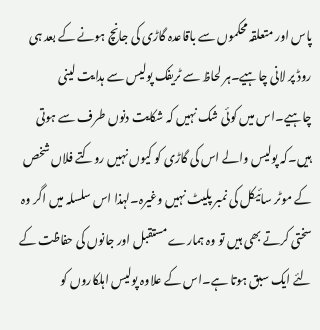پاس اور متعلقہ محکموں سے باقاعدہ گاڑی کی جانچ ہونے کے بعد ہی روڈ پر لانی چاہیے۔ہر لحاظ سے ٹریفک پولیس سے ہدایت لینی چاہیے۔اس میں کوئی شک نہیں کہ شکایت دنوں طرف سے ہوتی ہیں۔کہ پولیس والے اس کی گاڑی کو کیوں نہیں روکتے فلاں شخص کے موٹر سائیکل کی نمبر پلیٹ نہیں وغیرہ۔لہذا اس سلسلہ میں اگر وہ سختی کرتے بھی ہیں تو وہ ہمارے مستقبل اور جانوں کی حفاظت کے لئے ایک سبق ہوتا ہے۔اس کے علاوہ پولیس اہلکاروں کو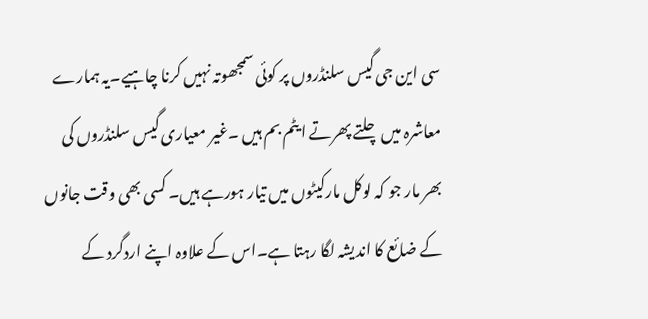سی این جی گیس سلنڈروں پر کوئی سمجھوتہ نہیں کرنا چاہیے۔یہ ہمارے معاشرہ میں چلتے پھرتے ایٹم بم ہیں ۔غیر معیاری گیس سلنڈروں کی بھر مار جو کہ لوکل مارکیٹوں میں تیار ہورہے ہیں۔ کسی بھی وقت جانوں کے ضائع کا اندیشہ لگا رہتا ہے۔اس کے علاوہ اپنے اردگرد کے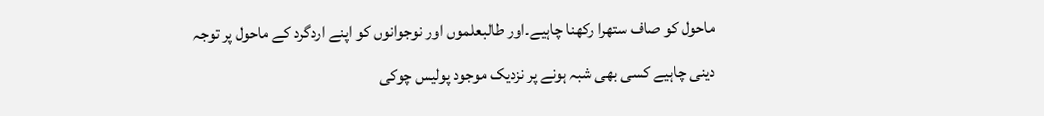ماحول کو صاف ستھرا رکھنا چاہیے۔اور طالبعلموں اور نوجوانوں کو اپنے اردگرد کے ماحول پر توجہ دینی چاہیے کسی بھی شبہ ہونے پر نزدیک موجود پولیس چوکی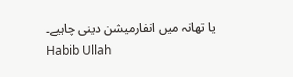یا تھانہ میں انفارمیشن دینی چاہیے۔
Habib Ullah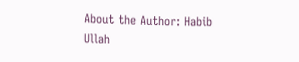About the Author: Habib Ullah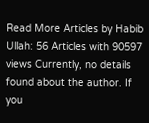Read More Articles by Habib Ullah: 56 Articles with 90597 views Currently, no details found about the author. If you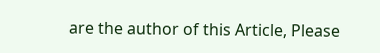are the author of this Article, Please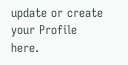update or create your Profile here.